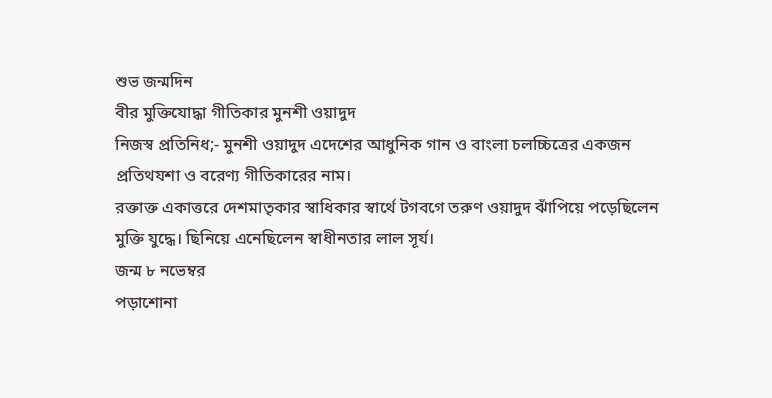শুভ জন্মদিন
বীর মুক্তিযোদ্ধা গীতিকার মুনশী ওয়াদুদ
নিজস্ব প্রতিনিধ;- মুনশী ওয়াদুদ এদেশের আধুনিক গান ও বাংলা চলচ্চিত্রের একজন প্রতিথযশা ও বরেণ্য গীতিকারের নাম।
রক্তাক্ত একাত্তরে দেশমাতৃকার স্বাধিকার স্বার্থে টগবগে তরুণ ওয়াদুদ ঝাঁপিয়ে পড়েছিলেন মুক্তি যুদ্ধে। ছিনিয়ে এনেছিলেন স্বাধীনতার লাল সূর্য।
জন্ম ৮ নভেম্বর
পড়াশোনা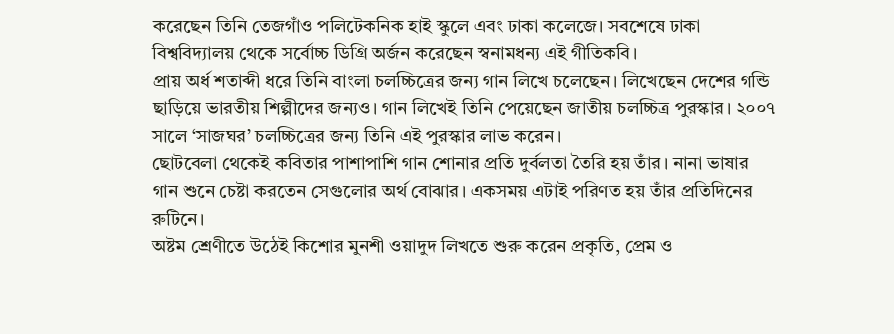করেছেন তিনি তেজগাঁও পলিটেকনিক হাই স্কুলে এবং ঢাকা কলেজে। সবশেষে ঢাকা বিশ্ববিদ্যালয় থেকে সর্বোচ্চ ডিগ্রি অর্জন করেছেন স্বনামধন্য এই গীতিকবি।
প্রায় অর্ধ শতাব্দী ধরে তিনি বাংলা চলচ্চিত্রের জন্য গান লিখে চলেছেন। লিখেছেন দেশের গন্ডি ছাড়িয়ে ভারতীয় শিল্পীদের জন্যও। গান লিখেই তিনি পেয়েছেন জাতীয় চলচ্চিত্র পুরস্কার। ২০০৭ সালে ‘সাজঘর’ চলচ্চিত্রের জন্য তিনি এই পুরস্কার লাভ করেন।
ছোটবেলা থেকেই কবিতার পাশাপাশি গান শোনার প্রতি দুর্বলতা তৈরি হয় তাঁর। নানা ভাষার গান শুনে চেষ্টা করতেন সেগুলোর অর্থ বোঝার। একসময় এটাই পরিণত হয় তাঁর প্রতিদিনের রুটিনে।
অষ্টম শ্রেণীতে উঠেই কিশোর মুনশী ওয়াদুদ লিখতে শুরু করেন প্রকৃতি, প্রেম ও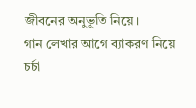জীবনের অনুভূতি নিয়ে।
গান লেখার আগে ব্যাকরণ নিয়ে চর্চা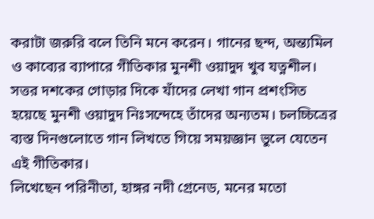করাটা জরুরি বলে তিনি মনে করেন। গানের ছন্দ, অন্ত্যমিল ও কাব্যের ব্যাপারে গীতিকার মুনশী ওয়াদুদ খুব যত্নশীল।
সত্তর দশকের গোড়ার দিকে যাঁদের লেখা গান প্রশংসিত হয়েছে মুনশী ওয়াদুদ নিঃসন্দেহে তাঁদের অন্যতম। চলচ্চিত্রের ব্যস্ত দিনগুলোতে গান লিখতে গিয়ে সময়জ্ঞান ভুলে যেতেন এই গীতিকার।
লিখেছেন পরিনীতা, হাঙ্গর নদী গ্রেনেড, মনের মতো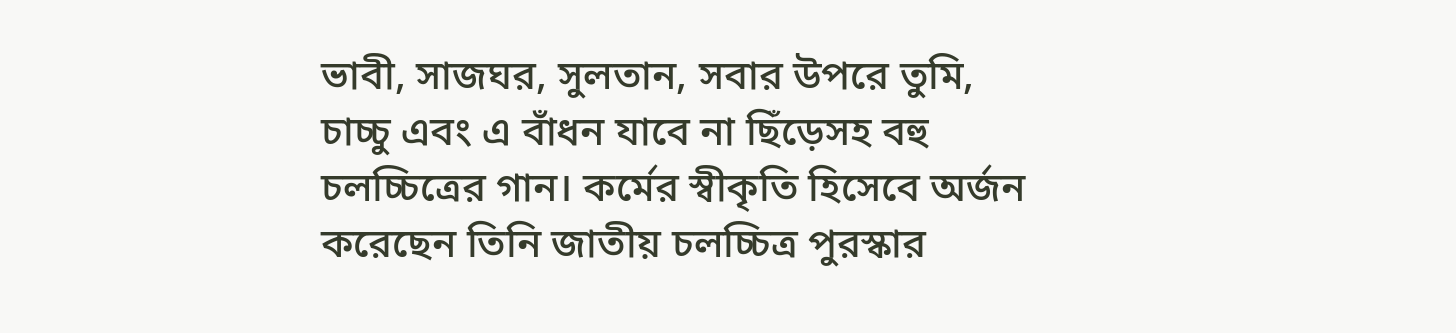ভাবী, সাজঘর, সুলতান, সবার উপরে তুমি, চাচ্চু এবং এ বাঁধন যাবে না ছিঁড়েসহ বহু চলচ্চিত্রের গান। কর্মের স্বীকৃতি হিসেবে অর্জন করেছেন তিনি জাতীয় চলচ্চিত্র পুরস্কার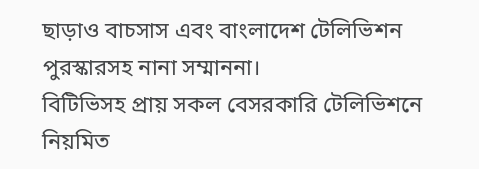ছাড়াও বাচসাস এবং বাংলাদেশ টেলিভিশন পুরস্কারসহ নানা সম্মাননা।
বিটিভিসহ প্রায় সকল বেসরকারি টেলিভিশনে নিয়মিত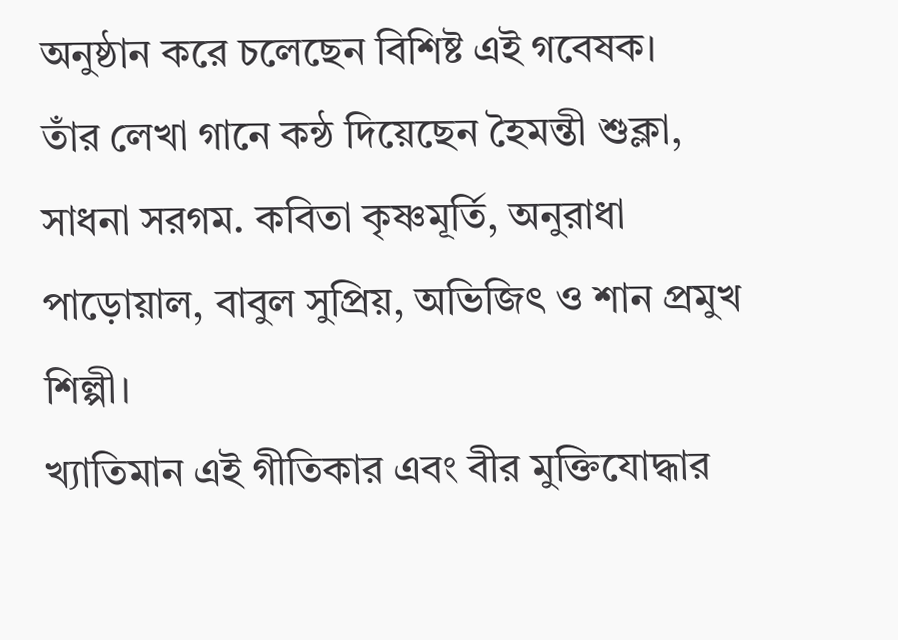অনুষ্ঠান করে চলেছেন বিশিষ্ট এই গবেষক।
তাঁর লেখা গানে কন্ঠ দিয়েছেন হৈমন্তী শুক্লা, সাধনা সরগম. কবিতা কৃষ্ণমূর্তি, অনুরাধা পাড়োয়াল, বাবুল সুপ্রিয়, অভিজিৎ ও শান প্রমুখ শিল্পী।
খ্যাতিমান এই গীতিকার এবং বীর মুক্তিযোদ্ধার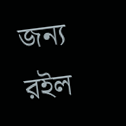জন্য রইল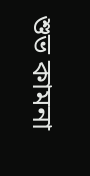শুভ কামনা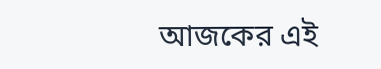আজকের এই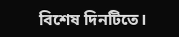বিশেষ দিনটিতে।